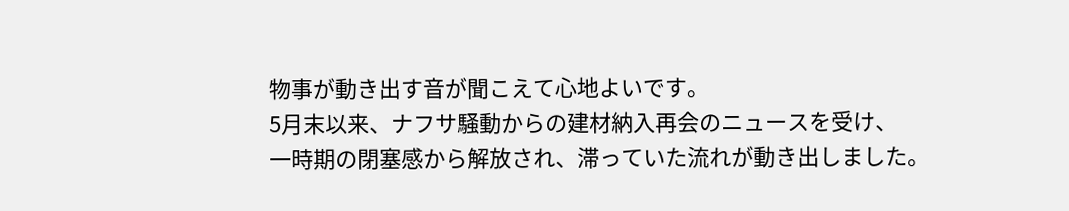物事が動き出す音が聞こえて心地よいです。
5月末以来、ナフサ騒動からの建材納入再会のニュースを受け、
一時期の閉塞感から解放され、滞っていた流れが動き出しました。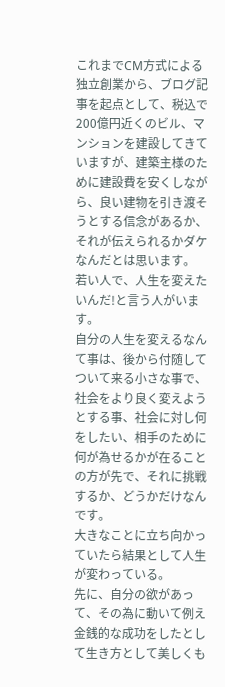これまでCM方式による独立創業から、ブログ記事を起点として、税込で200億円近くのビル、マンションを建設してきていますが、建築主様のために建設費を安くしながら、良い建物を引き渡そうとする信念があるか、それが伝えられるかダケなんだとは思います。
若い人で、人生を変えたいんだ!と言う人がいます。
自分の人生を変えるなんて事は、後から付随してついて来る小さな事で、社会をより良く変えようとする事、社会に対し何をしたい、相手のために何が為せるかが在ることの方が先で、それに挑戦するか、どうかだけなんです。
大きなことに立ち向かっていたら結果として人生が変わっている。
先に、自分の欲があって、その為に動いて例え金銭的な成功をしたとして生き方として美しくも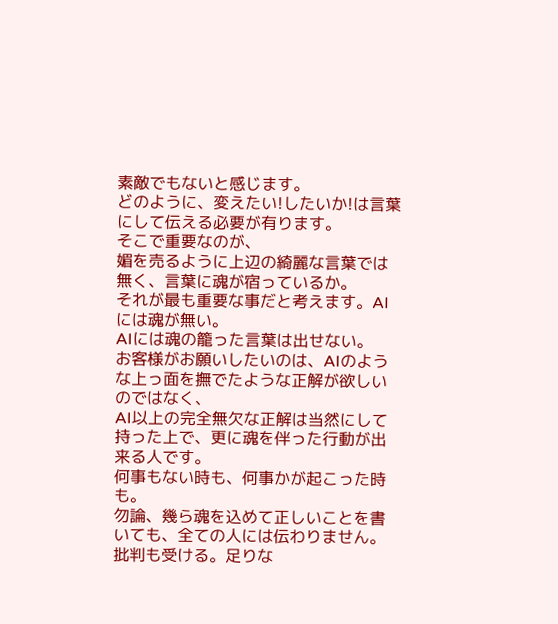素敵でもないと感じます。
どのように、変えたい!したいか!は言葉にして伝える必要が有ります。
そこで重要なのが、
媚を売るように上辺の綺麗な言葉では無く、言葉に魂が宿っているか。
それが最も重要な事だと考えます。AIには魂が無い。
AIには魂の籠った言葉は出せない。
お客様がお願いしたいのは、AIのような上っ面を撫でたような正解が欲しいのではなく、
AI以上の完全無欠な正解は当然にして持った上で、更に魂を伴った行動が出来る人です。
何事もない時も、何事かが起こった時も。
勿論、幾ら魂を込めて正しいことを書いても、全ての人には伝わりません。
批判も受ける。足りな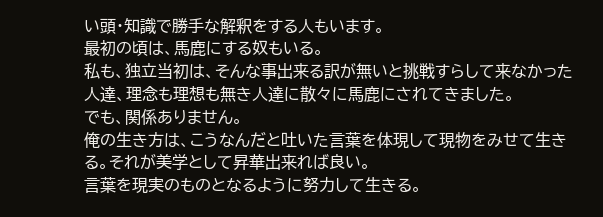い頭・知識で勝手な解釈をする人もいます。
最初の頃は、馬鹿にする奴もいる。
私も、独立当初は、そんな事出来る訳が無いと挑戦すらして来なかった人達、理念も理想も無き人達に散々に馬鹿にされてきました。
でも、関係ありません。
俺の生き方は、こうなんだと吐いた言葉を体現して現物をみせて生きる。それが美学として昇華出来れば良い。
言葉を現実のものとなるように努力して生きる。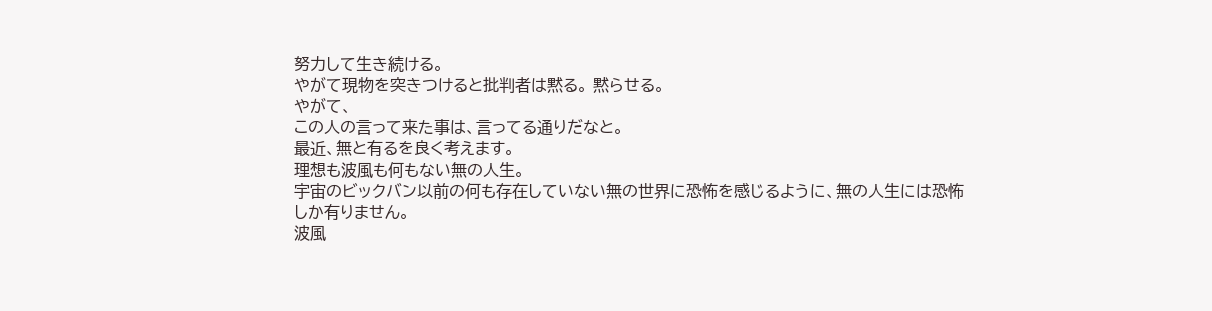努力して生き続ける。
やがて現物を突きつけると批判者は黙る。 黙らせる。
やがて、
この人の言って来た事は、言ってる通りだなと。
最近、無と有るを良く考えます。
理想も波風も何もない無の人生。
宇宙のビックバン以前の何も存在していない無の世界に恐怖を感じるように、無の人生には恐怖しか有りません。
波風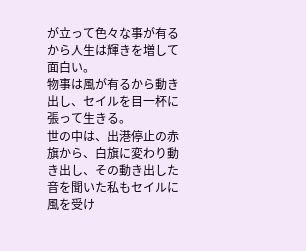が立って色々な事が有るから人生は輝きを増して面白い。
物事は風が有るから動き出し、セイルを目一杯に張って生きる。
世の中は、出港停止の赤旗から、白旗に変わり動き出し、その動き出した音を聞いた私もセイルに風を受け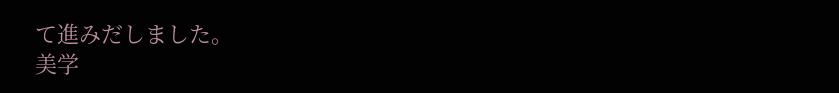て進みだしました。
美学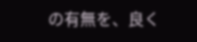の有無を、良く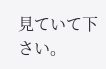見ていて下さい。